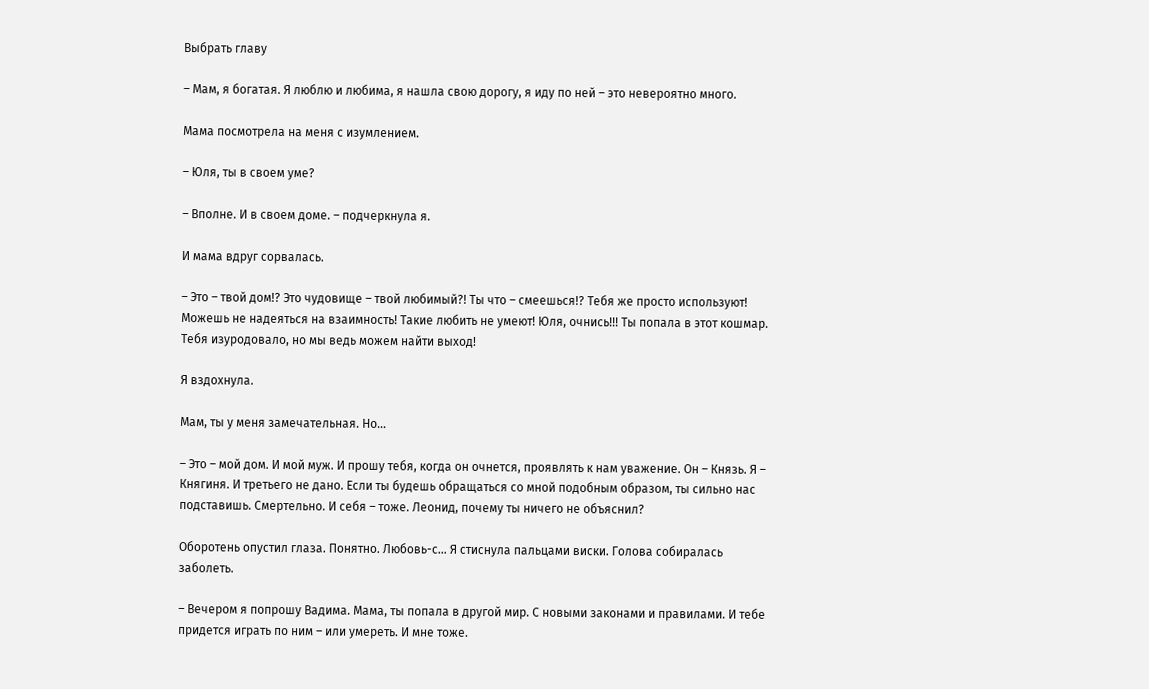Выбрать главу

– Мам, я богатая. Я люблю и любима, я нашла свою дорогу, я иду по ней – это невероятно много.

Мама посмотрела на меня с изумлением.

– Юля, ты в своем уме?

– Вполне. И в своем доме. – подчеркнула я.

И мама вдруг сорвалась.

– Это – твой дом!? Это чудовище – твой любимый?! Ты что – смеешься!? Тебя же просто используют! Можешь не надеяться на взаимность! Такие любить не умеют! Юля, очнись!!! Ты попала в этот кошмар. Тебя изуродовало, но мы ведь можем найти выход!

Я вздохнула.

Мам, ты у меня замечательная. Но…

– Это – мой дом. И мой муж. И прошу тебя, когда он очнется, проявлять к нам уважение. Он – Князь. Я – Княгиня. И третьего не дано. Если ты будешь обращаться со мной подобным образом, ты сильно нас подставишь. Смертельно. И себя – тоже. Леонид, почему ты ничего не объяснил?

Оборотень опустил глаза. Понятно. Любовь-с… Я стиснула пальцами виски. Голова собиралась заболеть.

– Вечером я попрошу Вадима. Мама, ты попала в другой мир. С новыми законами и правилами. И тебе придется играть по ним – или умереть. И мне тоже.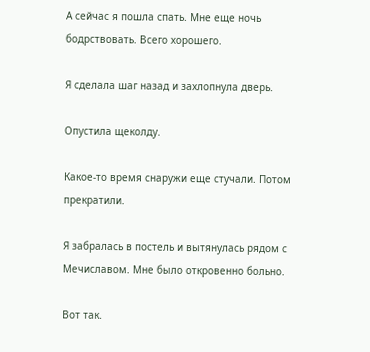А сейчас я пошла спать. Мне еще ночь бодрствовать. Всего хорошего.

Я сделала шаг назад и захлопнула дверь.

Опустила щеколду.

Какое-то время снаружи еще стучали. Потом прекратили.

Я забралась в постель и вытянулась рядом с Мечиславом. Мне было откровенно больно.

Вот так.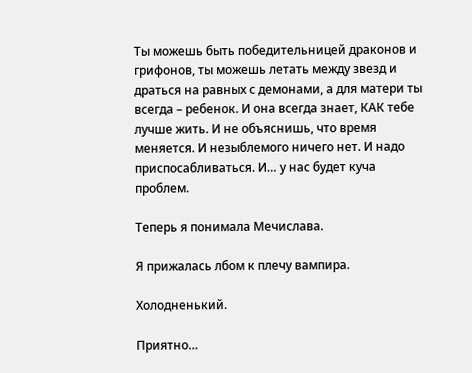Ты можешь быть победительницей драконов и грифонов, ты можешь летать между звезд и драться на равных с демонами, а для матери ты всегда – ребенок. И она всегда знает, КАК тебе лучше жить. И не объяснишь, что время меняется. И незыблемого ничего нет. И надо приспосабливаться. И… у нас будет куча проблем.

Теперь я понимала Мечислава.

Я прижалась лбом к плечу вампира.

Холодненький.

Приятно…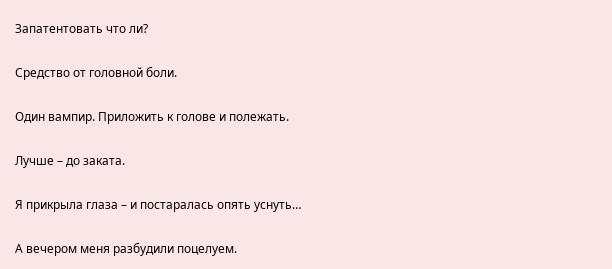Запатентовать что ли?

Средство от головной боли.

Один вампир. Приложить к голове и полежать.

Лучше – до заката.

Я прикрыла глаза – и постаралась опять уснуть…

А вечером меня разбудили поцелуем.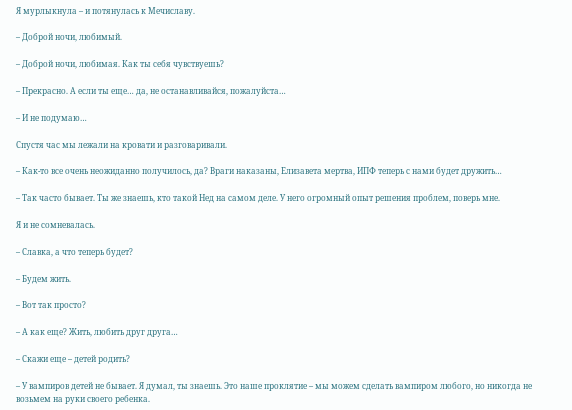Я мурлыкнула – и потянулась к Мечиславу.

– Доброй ночи, любимый.

– Доброй ночи, любимая. Как ты себя чувствуешь?

– Прекрасно. А если ты еще… да, не останавливайся, пожалуйста…

– И не подумаю…

Спустя час мы лежали на кровати и разговаривали.

– Как-то все очень неожиданно получилось, да? Враги наказаны, Елизавета мертва, ИПФ теперь с нами будет дружить…

– Так часто бывает. Ты же знаешь, кто такой Нед на самом деле. У него огромный опыт решения проблем, поверь мне.

Я и не сомневалась.

– Славка, а что теперь будет?

– Будем жить.

– Вот так просто?

– А как еще? Жить, любить друг друга…

– Скажи еще – детей родить?

– У вампиров детей не бывает. Я думал, ты знаешь. Это наше проклятие – мы можем сделать вампиром любого, но никогда не возьмем на руки своего ребенка.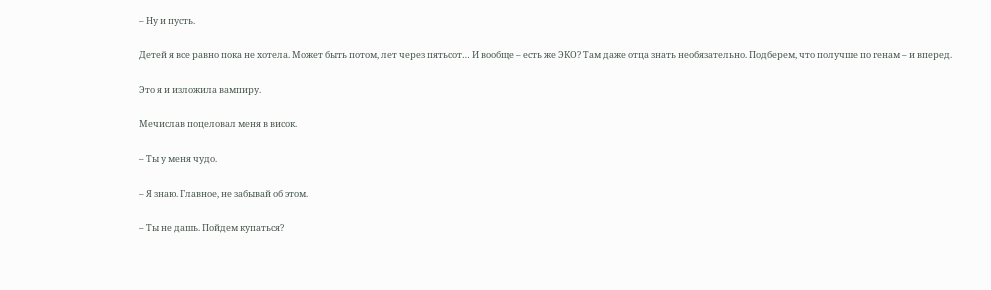– Ну и пусть.

Детей я все равно пока не хотела. Может быть потом, лет через пятьсот… И вообще – есть же ЭКО? Там даже отца знать необязательно. Подберем, что получше по генам – и вперед.

Это я и изложила вампиру.

Мечислав поцеловал меня в висок.

– Ты у меня чудо.

– Я знаю. Главное, не забывай об этом.

– Ты не дашь. Пойдем купаться?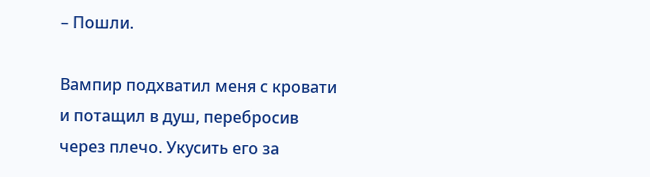– Пошли.

Вампир подхватил меня с кровати и потащил в душ, перебросив через плечо. Укусить его за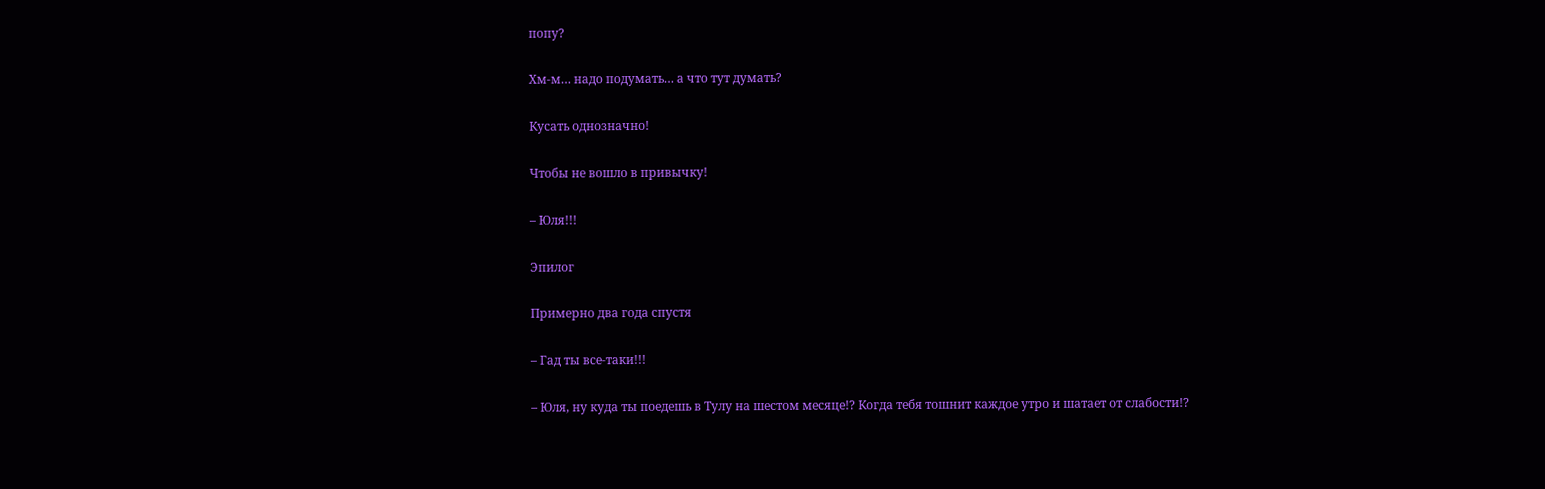попу?

Хм-м… надо подумать… а что тут думать?

Кусать однозначно!

Чтобы не вошло в привычку!

– Юля!!!

Эпилог

Примерно два года спустя

– Гад ты все-таки!!!

– Юля, ну куда ты поедешь в Тулу на шестом месяце!? Когда тебя тошнит каждое утро и шатает от слабости!?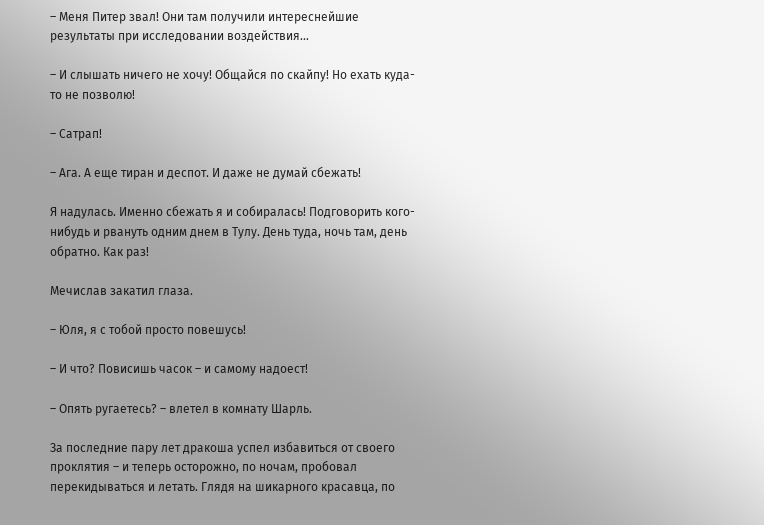– Меня Питер звал! Они там получили интереснейшие результаты при исследовании воздействия…

– И слышать ничего не хочу! Общайся по скайпу! Но ехать куда-то не позволю!

– Сатрап!

– Ага. А еще тиран и деспот. И даже не думай сбежать!

Я надулась. Именно сбежать я и собиралась! Подговорить кого-нибудь и рвануть одним днем в Тулу. День туда, ночь там, день обратно. Как раз!

Мечислав закатил глаза.

– Юля, я с тобой просто повешусь!

– И что? Повисишь часок – и самому надоест!

– Опять ругаетесь? – влетел в комнату Шарль.

За последние пару лет дракоша успел избавиться от своего проклятия – и теперь осторожно, по ночам, пробовал перекидываться и летать. Глядя на шикарного красавца, по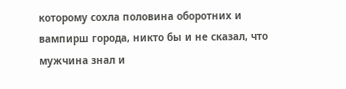которому сохла половина оборотних и вампирш города, никто бы и не сказал, что мужчина знал и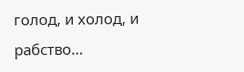голод, и холод, и рабство…